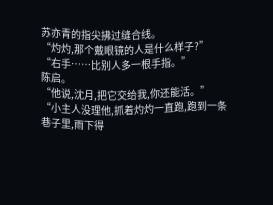苏亦青的指尖拂过缝合线。
“灼灼,那个戴眼镜的人是什么样子?”
“右手……比别人多一根手指。”
陈启。
“他说,沈月,把它交给我,你还能活。”
“小主人没理他,抓着灼灼一直跑,跑到一条巷子里,雨下得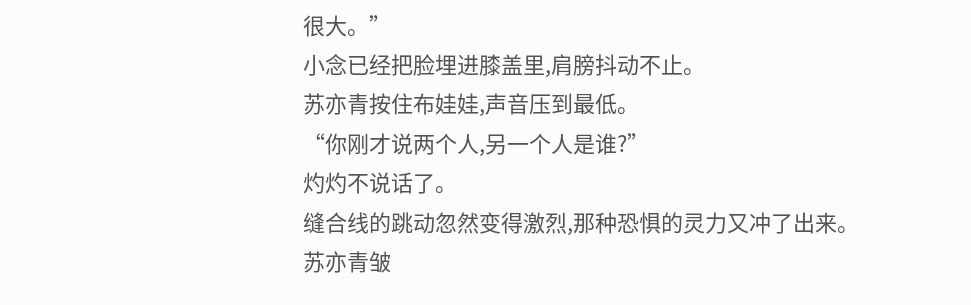很大。”
小念已经把脸埋进膝盖里,肩膀抖动不止。
苏亦青按住布娃娃,声音压到最低。
“你刚才说两个人,另一个人是谁?”
灼灼不说话了。
缝合线的跳动忽然变得激烈,那种恐惧的灵力又冲了出来。
苏亦青皱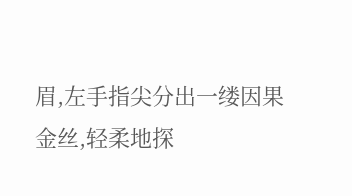眉,左手指尖分出一缕因果金丝,轻柔地探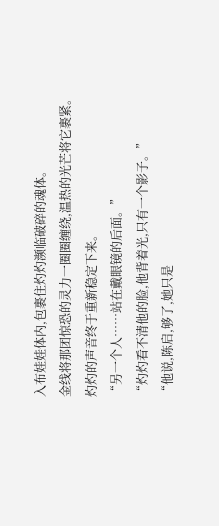入布娃娃体内,包裹住灼灼濒临破碎的魂体。
金线将那团惊恐的灵力一圈圈缠绕,温热的光芒将它裹紧。
灼灼的声音终于重新稳定下来。
“另一个人……站在戴眼镜的后面。”
“灼灼看不清他的脸,他背着光,只有一个影子。”
“他说,陈启,够了,她只是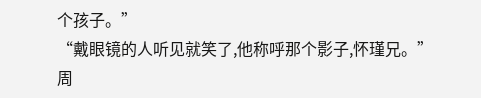个孩子。”
“戴眼镜的人听见就笑了,他称呼那个影子,怀瑾兄。”
周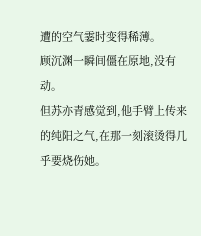遭的空气霎时变得稀薄。
顾沉渊一瞬间僵在原地,没有动。
但苏亦青感觉到,他手臂上传来的纯阳之气,在那一刻滚烫得几乎要烧伤她。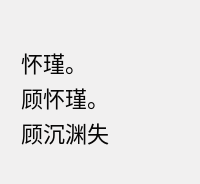怀瑾。
顾怀瑾。
顾沉渊失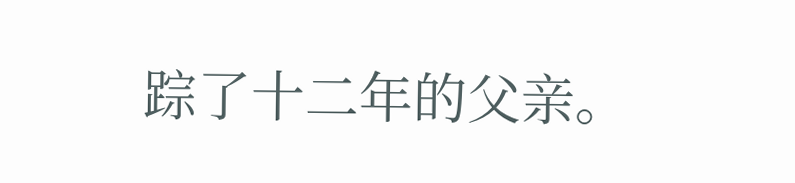踪了十二年的父亲。